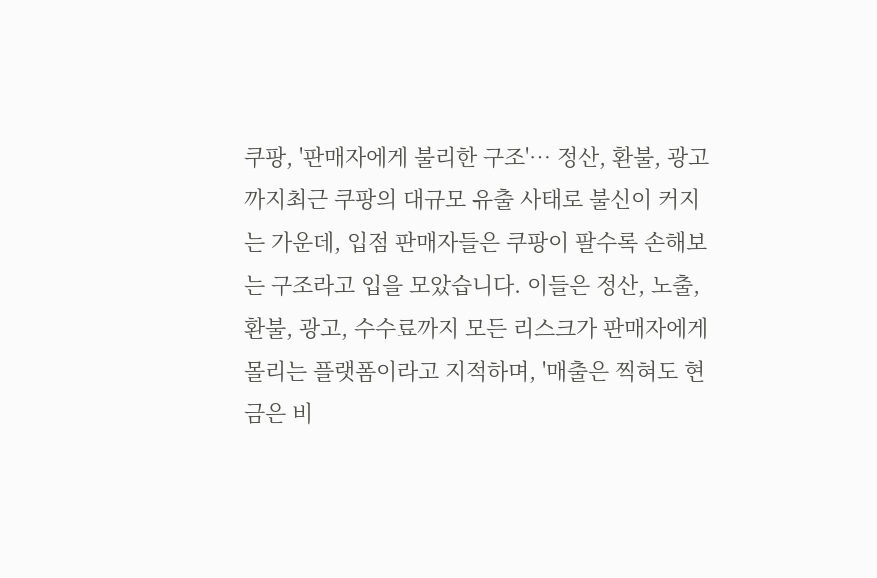쿠팡, '판매자에게 불리한 구조'… 정산, 환불, 광고까지최근 쿠팡의 대규모 유출 사태로 불신이 커지는 가운데, 입점 판매자들은 쿠팡이 팔수록 손해보는 구조라고 입을 모았습니다. 이들은 정산, 노출, 환불, 광고, 수수료까지 모든 리스크가 판매자에게 몰리는 플랫폼이라고 지적하며, '매출은 찍혀도 현금은 비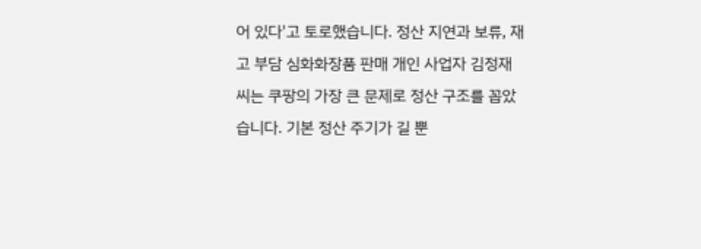어 있다'고 토로했습니다. 정산 지연과 보류, 재고 부담 심화화장품 판매 개인 사업자 김정재 씨는 쿠팡의 가장 큰 문제로 정산 구조를 꼽았습니다. 기본 정산 주기가 길 뿐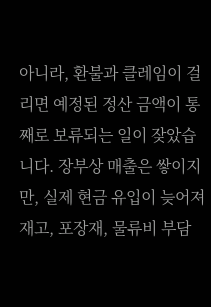아니라, 환불과 클레임이 걸리면 예정된 정산 금액이 통째로 보류되는 일이 잦았습니다. 장부상 매출은 쌓이지만, 실제 현금 유입이 늦어져 재고, 포장재, 물류비 부담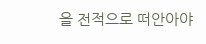을 전적으로 떠안아야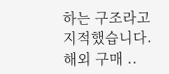하는 구조라고 지적했습니다. 해외 구매 ..